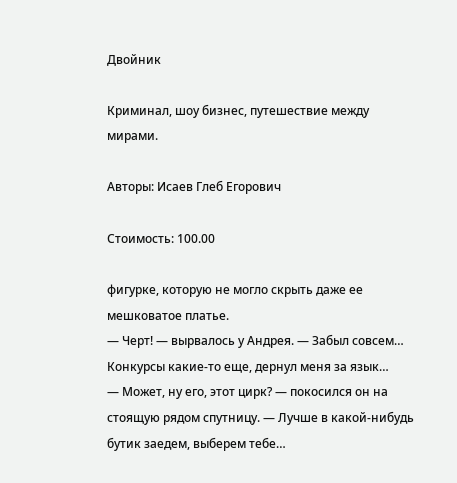Двойник

Криминал, шоу бизнес, путешествие между мирами.

Авторы: Исаев Глеб Егорович

Стоимость: 100.00

фигурке, которую не могло скрыть даже ее мешковатое платье.
— Черт! — вырвалось у Андрея. — Забыл совсем… Конкурсы какие-то еще, дернул меня за язык…
— Может, ну его, этот цирк? — покосился он на стоящую рядом спутницу. — Лучше в какой-нибудь бутик заедем, выберем тебе…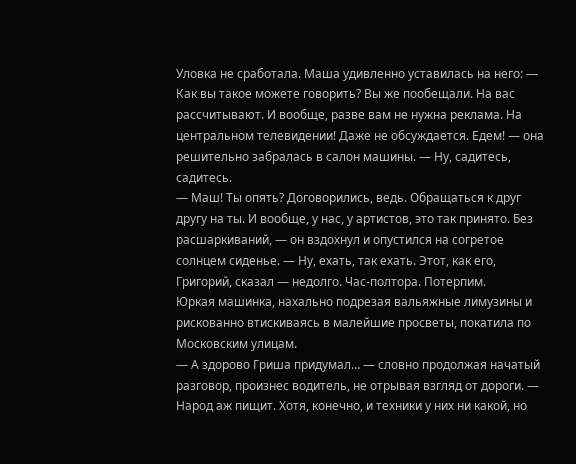Уловка не сработала. Маша удивленно уставилась на него: — Как вы такое можете говорить? Вы же пообещали. На вас рассчитывают. И вообще, разве вам не нужна реклама. На центральном телевидении! Даже не обсуждается. Едем! — она решительно забралась в салон машины. — Ну, садитесь, садитесь.
— Маш! Ты опять? Договорились, ведь. Обращаться к друг другу на ты. И вообще, у нас, у артистов, это так принято. Без расшаркиваний, — он вздохнул и опустился на согретое солнцем сиденье. — Ну, ехать, так ехать. Этот, как его, Григорий, сказал — недолго. Час-полтора. Потерпим.
Юркая машинка, нахально подрезая вальяжные лимузины и рискованно втискиваясь в малейшие просветы, покатила по Московским улицам.
— А здорово Гриша придумал… — словно продолжая начатый разговор, произнес водитель, не отрывая взгляд от дороги. — Народ аж пищит. Хотя, конечно, и техники у них ни какой, но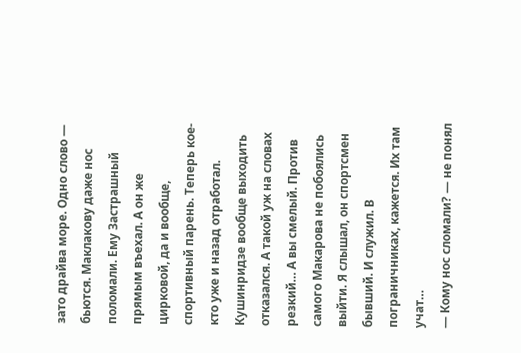зато драйва море. Одно слово — бьются. Маклакову даже нос поломали. Ему Застрашный прямым въехал. А он же цирковой, да и вообще, спортивный парень. Теперь кое-кто уже и назад отработал. Кушинридзе вообще выходить отказался. А такой уж на словах резкий… А вы смелый. Против самого Макарова не побоялись выйти. Я слышал, он спортсмен бывший. И служил. В пограничниках, кажется. Их там учат…
— Кому нос сломали? — не понял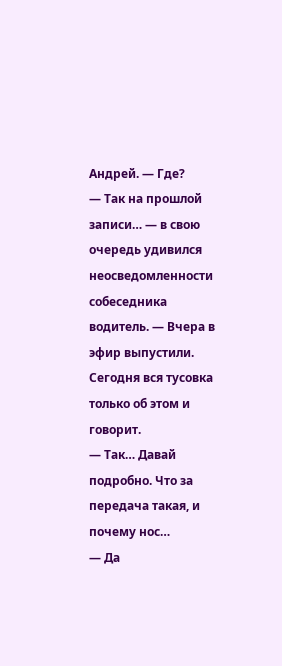Андрей. — Где?
— Так на прошлой записи… — в свою очередь удивился неосведомленности собеседника водитель. — Вчера в эфир выпустили. Сегодня вся тусовка только об этом и говорит.
— Так… Давай подробно. Что за передача такая, и почему нос…
— Да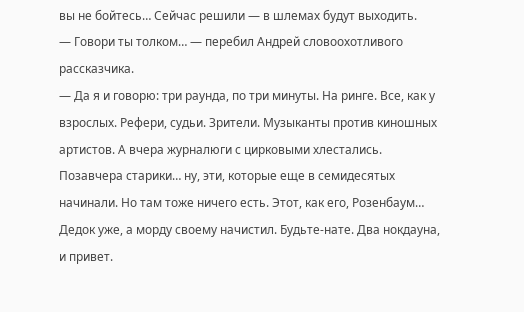вы не бойтесь… Сейчас решили — в шлемах будут выходить.
— Говори ты толком… — перебил Андрей словоохотливого рассказчика.
— Да я и говорю: три раунда, по три минуты. На ринге. Все, как у взрослых. Рефери, судьи. Зрители. Музыканты против киношных артистов. А вчера журналюги с цирковыми хлестались. Позавчера старики… ну, эти, которые еще в семидесятых начинали. Но там тоже ничего есть. Этот, как его, Розенбаум… Дедок уже, а морду своему начистил. Будьте-нате. Два нокдауна, и привет.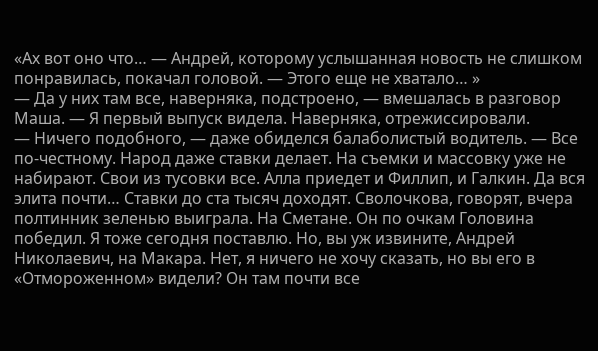«Ах вот оно что… — Андрей, которому услышанная новость не слишком понравилась, покачал головой. — Этого еще не хватало… »
— Да у них там все, наверняка, подстроено, — вмешалась в разговор Маша. — Я первый выпуск видела. Наверняка, отрежиссировали.
— Ничего подобного, — даже обиделся балаболистый водитель. — Все по-честному. Народ даже ставки делает. На съемки и массовку уже не набирают. Свои из тусовки все. Алла приедет и Филлип, и Галкин. Да вся элита почти… Ставки до ста тысяч доходят. Сволочкова, говорят, вчера полтинник зеленью выиграла. На Сметане. Он по очкам Головина победил. Я тоже сегодня поставлю. Но, вы уж извините, Андрей Николаевич, на Макара. Нет, я ничего не хочу сказать, но вы его в «Отмороженном» видели? Он там почти все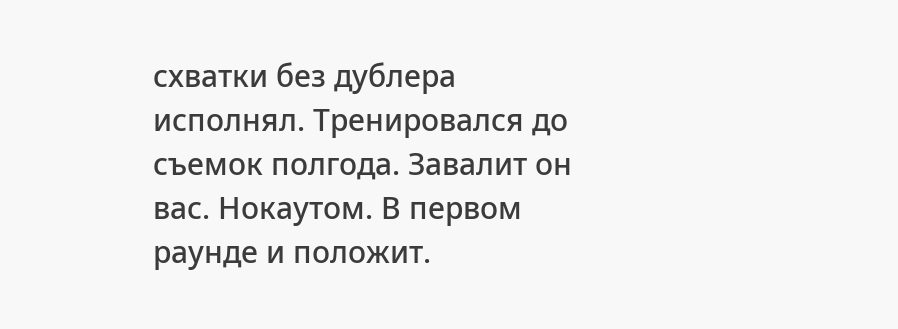схватки без дублера исполнял. Тренировался до съемок полгода. Завалит он вас. Нокаутом. В первом раунде и положит.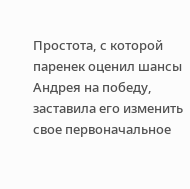Простота, с которой паренек оценил шансы Андрея на победу, заставила его изменить свое первоначальное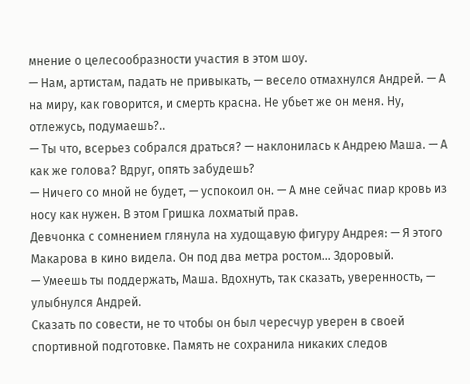мнение о целесообразности участия в этом шоу.
— Нам, артистам, падать не привыкать, — весело отмахнулся Андрей. — А на миру, как говорится, и смерть красна. Не убьет же он меня. Ну, отлежусь, подумаешь?..
— Ты что, всерьез собрался драться? — наклонилась к Андрею Маша. — А как же голова? Вдруг, опять забудешь?
— Ничего со мной не будет, — успокоил он. — А мне сейчас пиар кровь из носу как нужен. В этом Гришка лохматый прав.
Девчонка с сомнением глянула на худощавую фигуру Андрея: — Я этого Макарова в кино видела. Он под два метра ростом… Здоровый.
— Умеешь ты поддержать, Маша. Вдохнуть, так сказать, уверенность, — улыбнулся Андрей.
Сказать по совести, не то чтобы он был чересчур уверен в своей спортивной подготовке. Память не сохранила никаких следов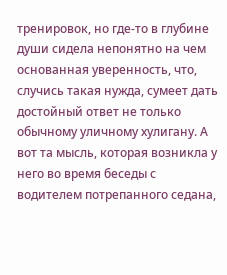тренировок, но где-то в глубине души сидела непонятно на чем основанная уверенность, что, случись такая нужда, сумеет дать достойный ответ не только обычному уличному хулигану. А вот та мысль, которая возникла у него во время беседы с водителем потрепанного седана,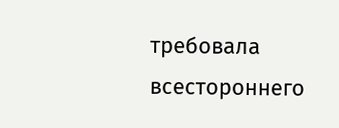требовала всестороннего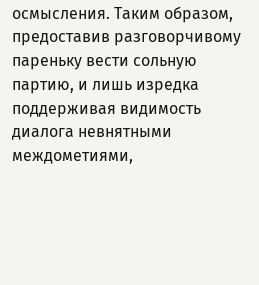осмысления. Таким образом, предоставив разговорчивому пареньку вести сольную партию, и лишь изредка поддерживая видимость диалога невнятными междометиями,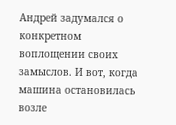Андрей задумался о конкретном воплощении своих замыслов. И вот, когда машина остановилась возле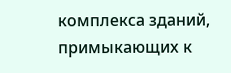комплекса зданий, примыкающих к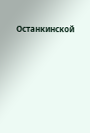Останкинской